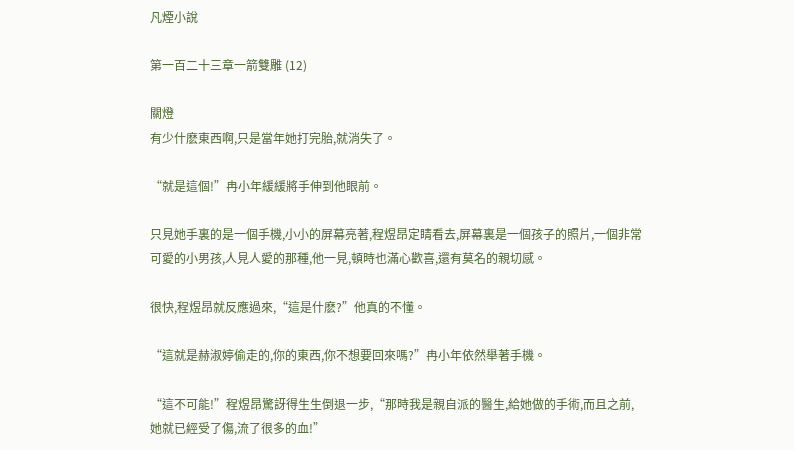凡煙小說

第一百二十三章一箭雙雕 (12)

關燈
有少什麽東西啊,只是當年她打完胎,就消失了。

“就是這個!”冉小年緩緩將手伸到他眼前。

只見她手裏的是一個手機,小小的屏幕亮著,程煜昂定睛看去,屏幕裏是一個孩子的照片,一個非常可愛的小男孩,人見人愛的那種,他一見,頓時也滿心歡喜,還有莫名的親切感。

很快,程煜昂就反應過來,“這是什麽?”他真的不懂。

“這就是赫淑婷偷走的,你的東西,你不想要回來嗎?”冉小年依然舉著手機。

“這不可能!”程煜昂驚訝得生生倒退一步,“那時我是親自派的醫生,給她做的手術,而且之前,她就已經受了傷,流了很多的血!”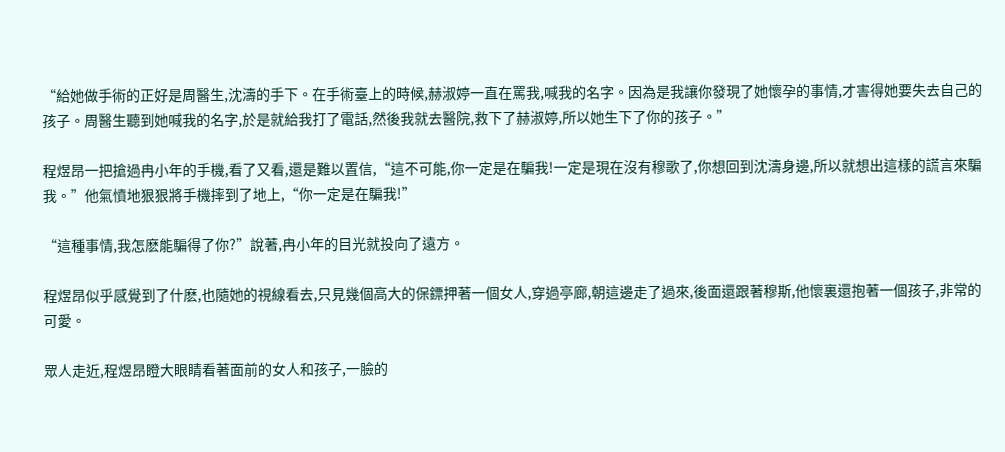“給她做手術的正好是周醫生,沈濤的手下。在手術臺上的時候,赫淑婷一直在罵我,喊我的名字。因為是我讓你發現了她懷孕的事情,才害得她要失去自己的孩子。周醫生聽到她喊我的名字,於是就給我打了電話,然後我就去醫院,救下了赫淑婷,所以她生下了你的孩子。”

程煜昂一把搶過冉小年的手機,看了又看,還是難以置信,“這不可能,你一定是在騙我!一定是現在沒有穆歌了,你想回到沈濤身邊,所以就想出這樣的謊言來騙我。”他氣憤地狠狠將手機摔到了地上,“你一定是在騙我!”

“這種事情,我怎麽能騙得了你?”說著,冉小年的目光就投向了遠方。

程煜昂似乎感覺到了什麽,也隨她的視線看去,只見幾個高大的保鏢押著一個女人,穿過亭廊,朝這邊走了過來,後面還跟著穆斯,他懷裏還抱著一個孩子,非常的可愛。

眾人走近,程煜昂瞪大眼睛看著面前的女人和孩子,一臉的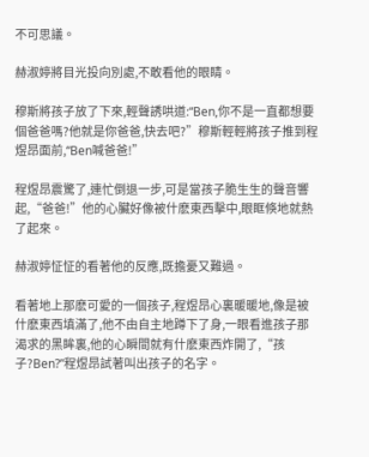不可思議。

赫淑婷將目光投向別處,不敢看他的眼睛。

穆斯將孩子放了下來,輕聲誘哄道:“Ben,你不是一直都想要個爸爸嗎?他就是你爸爸,快去吧?”穆斯輕輕將孩子推到程煜昂面前,“Ben喊爸爸!”

程煜昂震驚了,連忙倒退一步,可是當孩子脆生生的聲音響起,“爸爸!”他的心臟好像被什麽東西擊中,眼眶倏地就熱了起來。

赫淑婷怔怔的看著他的反應,既擔憂又難過。

看著地上那麽可愛的一個孩子,程煜昂心裏暖暖地,像是被什麽東西填滿了,他不由自主地蹲下了身,一眼看進孩子那渴求的黑眸裏,他的心瞬間就有什麽東西炸開了,“孩子?Ben?”程煜昂試著叫出孩子的名字。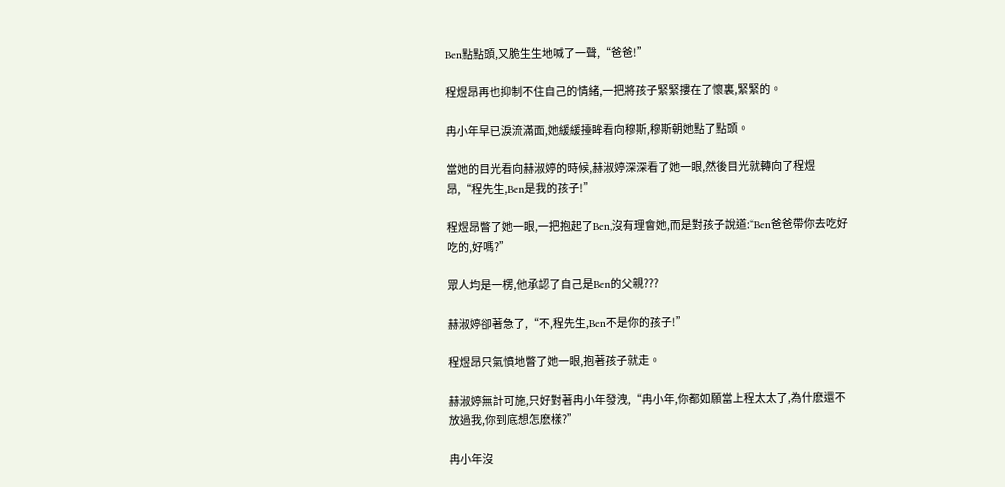Ben點點頭,又脆生生地喊了一聲,“爸爸!”

程煜昂再也抑制不住自己的情緒,一把將孩子緊緊摟在了懷裏,緊緊的。

冉小年早已淚流滿面,她緩緩擡眸看向穆斯,穆斯朝她點了點頭。

當她的目光看向赫淑婷的時候,赫淑婷深深看了她一眼,然後目光就轉向了程煜昂,“程先生,Ben是我的孩子!”

程煜昂瞥了她一眼,一把抱起了Ben,沒有理會她,而是對孩子說道:“Ben爸爸帶你去吃好吃的,好嗎?”

眾人均是一楞,他承認了自己是Ben的父親???

赫淑婷卻著急了,“不,程先生,Ben不是你的孩子!”

程煜昂只氣憤地瞥了她一眼,抱著孩子就走。

赫淑婷無計可施,只好對著冉小年發洩,“冉小年,你都如願當上程太太了,為什麽還不放過我,你到底想怎麽樣?”

冉小年沒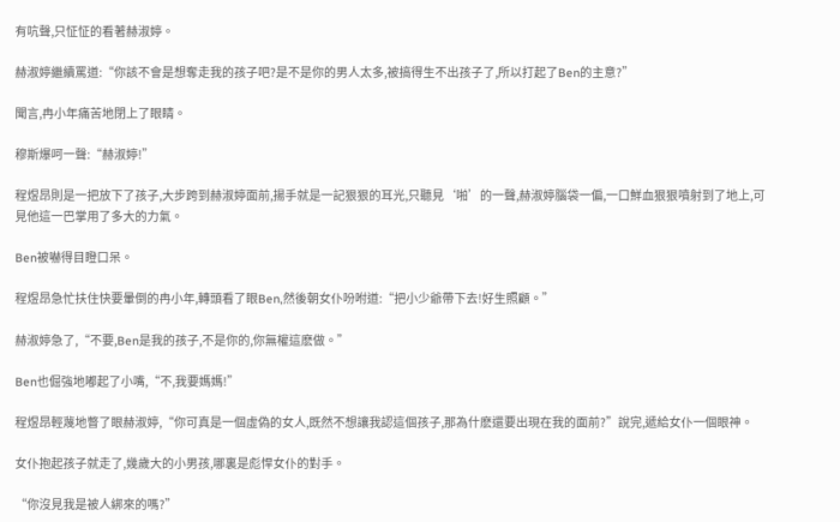有吭聲,只怔怔的看著赫淑婷。

赫淑婷繼續罵道:“你該不會是想奪走我的孩子吧?是不是你的男人太多,被搞得生不出孩子了,所以打起了Ben的主意?”

聞言,冉小年痛苦地閉上了眼睛。

穆斯爆呵一聲:“赫淑婷!”

程煜昂則是一把放下了孩子,大步跨到赫淑婷面前,揚手就是一記狠狠的耳光,只聽見‘啪’的一聲,赫淑婷腦袋一偏,一口鮮血狠狠噴射到了地上,可見他這一巴掌用了多大的力氣。

Ben被嚇得目瞪口呆。

程煜昂急忙扶住快要暈倒的冉小年,轉頭看了眼Ben,然後朝女仆吩咐道:“把小少爺帶下去!好生照顧。”

赫淑婷急了,“不要,Ben是我的孩子,不是你的,你無權這麽做。”

Ben也倔強地嘟起了小嘴,“不,我要媽媽!”

程煜昂輕蔑地瞥了眼赫淑婷,“你可真是一個虛偽的女人,既然不想讓我認這個孩子,那為什麽還要出現在我的面前?”說完,遞給女仆一個眼神。

女仆抱起孩子就走了,幾歲大的小男孩,哪裏是彪悍女仆的對手。

“你沒見我是被人綁來的嗎?”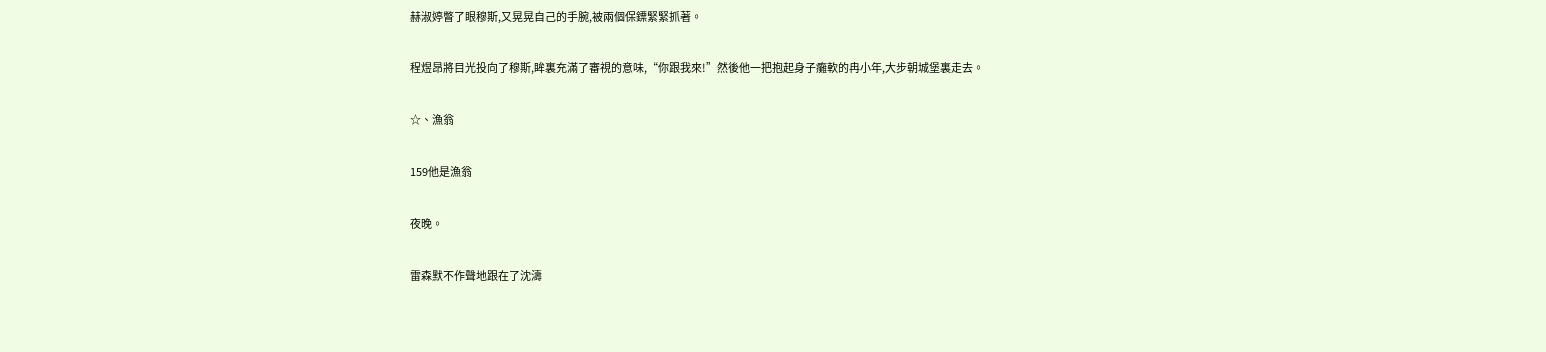赫淑婷瞥了眼穆斯,又晃晃自己的手腕,被兩個保鏢緊緊抓著。

程煜昂將目光投向了穆斯,眸裏充滿了審視的意味,“你跟我來!”然後他一把抱起身子癱軟的冉小年,大步朝城堡裏走去。

☆、漁翁

159他是漁翁

夜晚。

雷森默不作聲地跟在了沈濤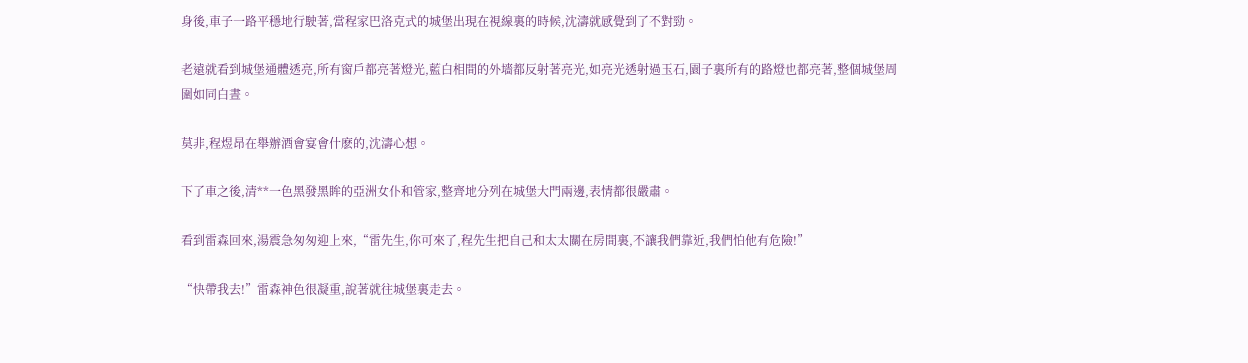身後,車子一路平穩地行駛著,當程家巴洛克式的城堡出現在視線裏的時候,沈濤就感覺到了不對勁。

老遠就看到城堡通體透亮,所有窗戶都亮著燈光,藍白相間的外墻都反射著亮光,如亮光透射過玉石,園子裏所有的路燈也都亮著,整個城堡周圍如同白晝。

莫非,程煜昂在舉辦酒會宴會什麽的,沈濤心想。

下了車之後,清**一色黑發黑眸的亞洲女仆和管家,整齊地分列在城堡大門兩邊,表情都很嚴肅。

看到雷森回來,湯震急匆匆迎上來,“雷先生,你可來了,程先生把自己和太太關在房間裏,不讓我們靠近,我們怕他有危險!”

“快帶我去!”雷森神色很凝重,說著就往城堡裏走去。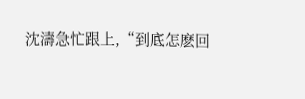沈濤急忙跟上,“到底怎麽回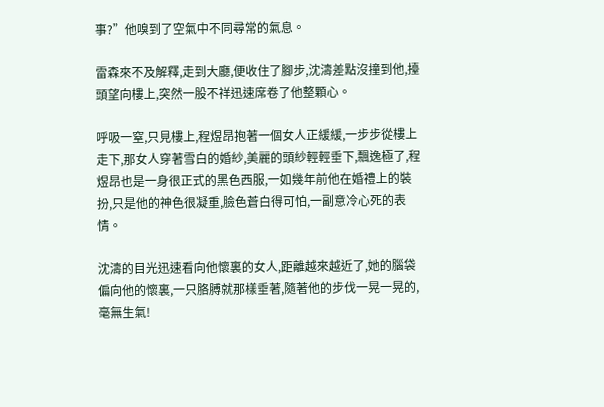事?”他嗅到了空氣中不同尋常的氣息。

雷森來不及解釋,走到大廳,便收住了腳步,沈濤差點沒撞到他,擡頭望向樓上,突然一股不祥迅速席卷了他整顆心。

呼吸一窒,只見樓上,程煜昂抱著一個女人正緩緩,一步步從樓上走下,那女人穿著雪白的婚紗,美麗的頭紗輕輕垂下,飄逸極了,程煜昂也是一身很正式的黑色西服,一如幾年前他在婚禮上的裝扮,只是他的神色很凝重,臉色蒼白得可怕,一副意冷心死的表情。

沈濤的目光迅速看向他懷裏的女人,距離越來越近了,她的腦袋偏向他的懷裏,一只胳膊就那樣垂著,隨著他的步伐一晃一晃的,毫無生氣!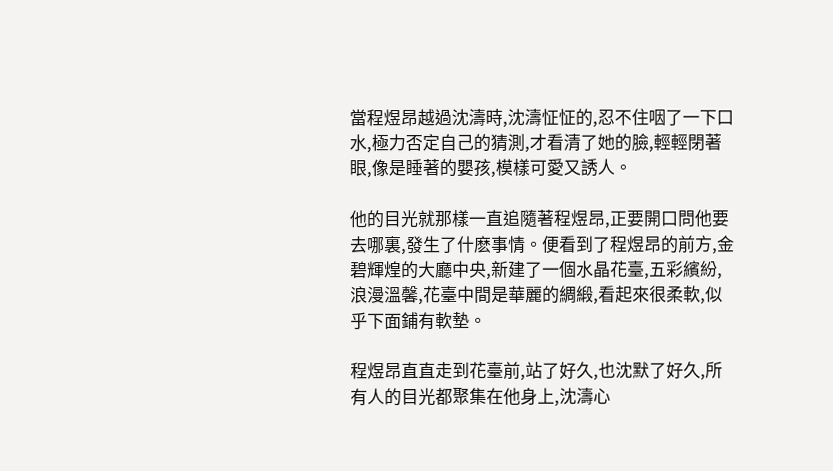當程煜昂越過沈濤時,沈濤怔怔的,忍不住咽了一下口水,極力否定自己的猜測,才看清了她的臉,輕輕閉著眼,像是睡著的嬰孩,模樣可愛又誘人。

他的目光就那樣一直追隨著程煜昂,正要開口問他要去哪裏,發生了什麽事情。便看到了程煜昂的前方,金碧輝煌的大廳中央,新建了一個水晶花臺,五彩繽紛,浪漫溫馨,花臺中間是華麗的綢緞,看起來很柔軟,似乎下面鋪有軟墊。

程煜昂直直走到花臺前,站了好久,也沈默了好久,所有人的目光都聚集在他身上,沈濤心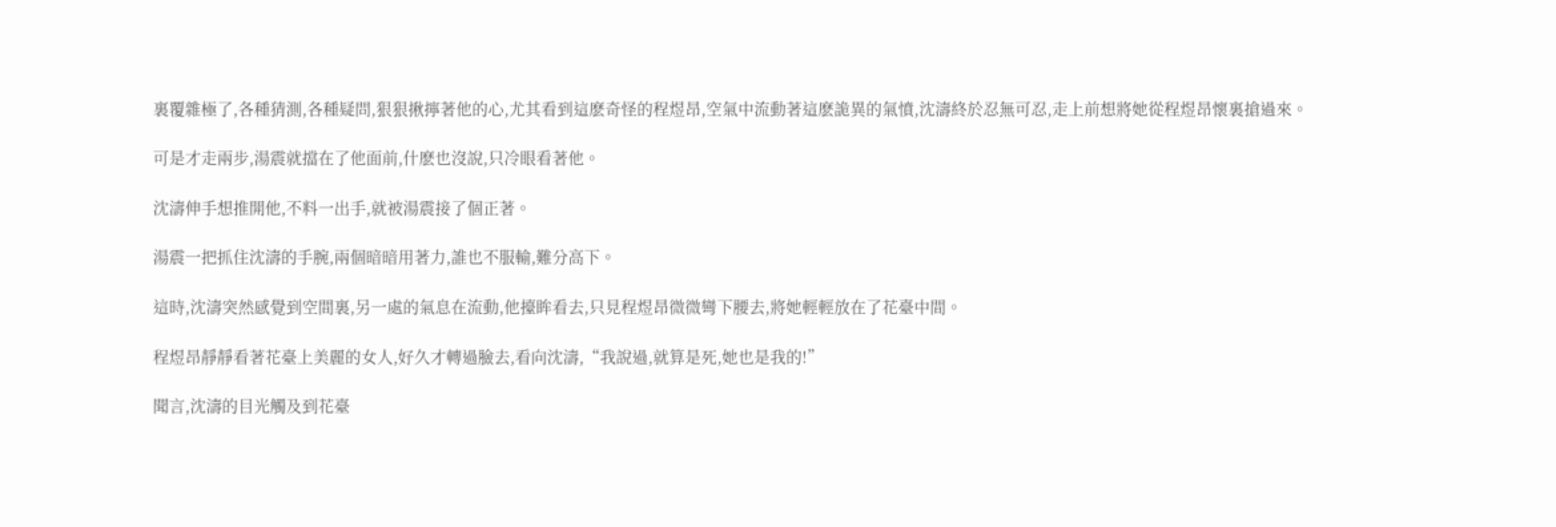裏覆雜極了,各種猜測,各種疑問,狠狠揪擰著他的心,尤其看到這麽奇怪的程煜昂,空氣中流動著這麽詭異的氣憤,沈濤終於忍無可忍,走上前想將她從程煜昂懷裏搶過來。

可是才走兩步,湯震就擋在了他面前,什麽也沒說,只冷眼看著他。

沈濤伸手想推開他,不料一出手,就被湯震接了個正著。

湯震一把抓住沈濤的手腕,兩個暗暗用著力,誰也不服輸,難分高下。

這時,沈濤突然感覺到空間裏,另一處的氣息在流動,他擡眸看去,只見程煜昂微微彎下腰去,將她輕輕放在了花臺中間。

程煜昂靜靜看著花臺上美麗的女人,好久才轉過臉去,看向沈濤,“我說過,就算是死,她也是我的!”

聞言,沈濤的目光觸及到花臺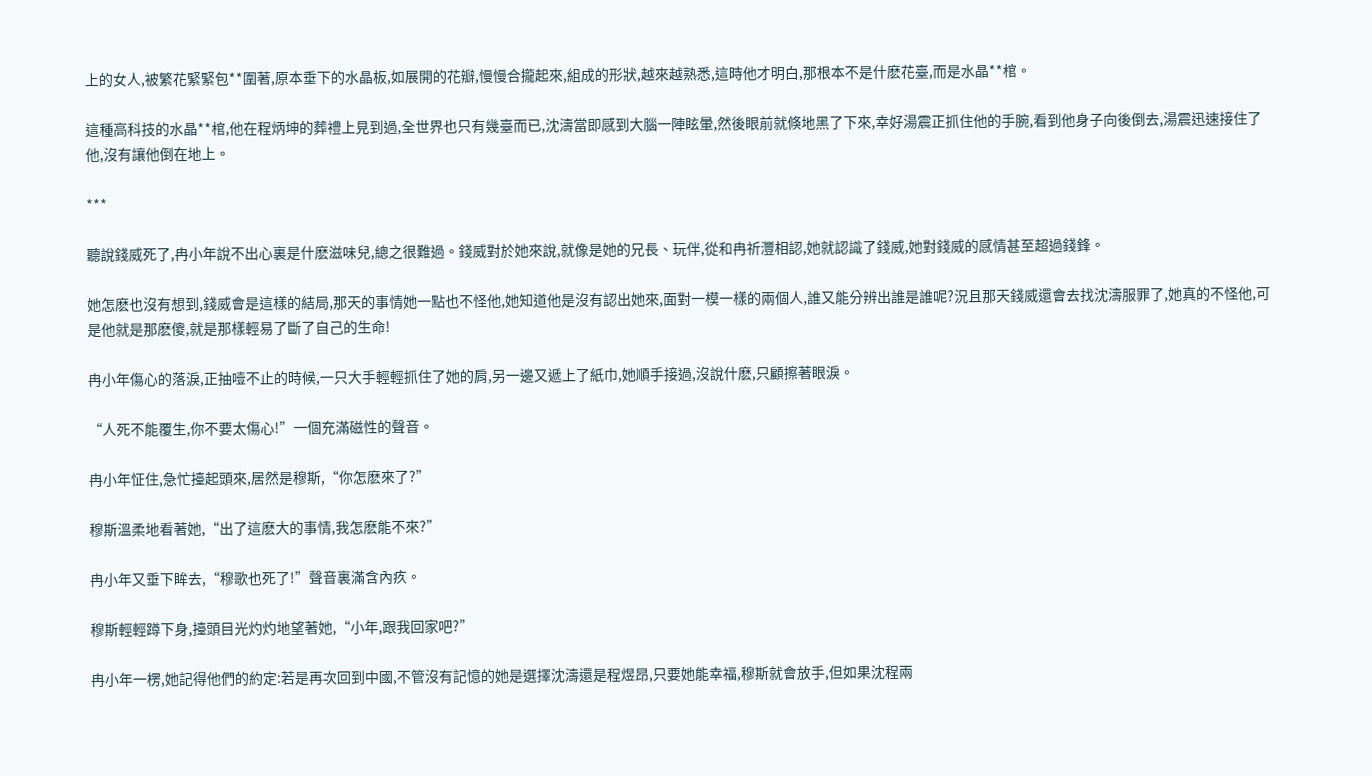上的女人,被繁花緊緊包**圍著,原本垂下的水晶板,如展開的花瓣,慢慢合攏起來,組成的形狀,越來越熟悉,這時他才明白,那根本不是什麽花臺,而是水晶**棺。

這種高科技的水晶**棺,他在程炳坤的葬禮上見到過,全世界也只有幾臺而已,沈濤當即感到大腦一陣眩暈,然後眼前就倏地黑了下來,幸好湯震正抓住他的手腕,看到他身子向後倒去,湯震迅速接住了他,沒有讓他倒在地上。

***

聽說錢威死了,冉小年說不出心裏是什麽滋味兒,總之很難過。錢威對於她來說,就像是她的兄長、玩伴,從和冉祈灃相認,她就認識了錢威,她對錢威的感情甚至超過錢鋒。

她怎麽也沒有想到,錢威會是這樣的結局,那天的事情她一點也不怪他,她知道他是沒有認出她來,面對一模一樣的兩個人,誰又能分辨出誰是誰呢?況且那天錢威還會去找沈濤服罪了,她真的不怪他,可是他就是那麽傻,就是那樣輕易了斷了自己的生命!

冉小年傷心的落淚,正抽噎不止的時候,一只大手輕輕抓住了她的肩,另一邊又遞上了紙巾,她順手接過,沒說什麽,只顧擦著眼淚。

“人死不能覆生,你不要太傷心!”一個充滿磁性的聲音。

冉小年怔住,急忙擡起頭來,居然是穆斯,“你怎麽來了?”

穆斯溫柔地看著她,“出了這麽大的事情,我怎麽能不來?”

冉小年又垂下眸去,“穆歌也死了!”聲音裏滿含內疚。

穆斯輕輕蹲下身,擡頭目光灼灼地望著她,“小年,跟我回家吧?”

冉小年一楞,她記得他們的約定:若是再次回到中國,不管沒有記憶的她是選擇沈濤還是程煜昂,只要她能幸福,穆斯就會放手,但如果沈程兩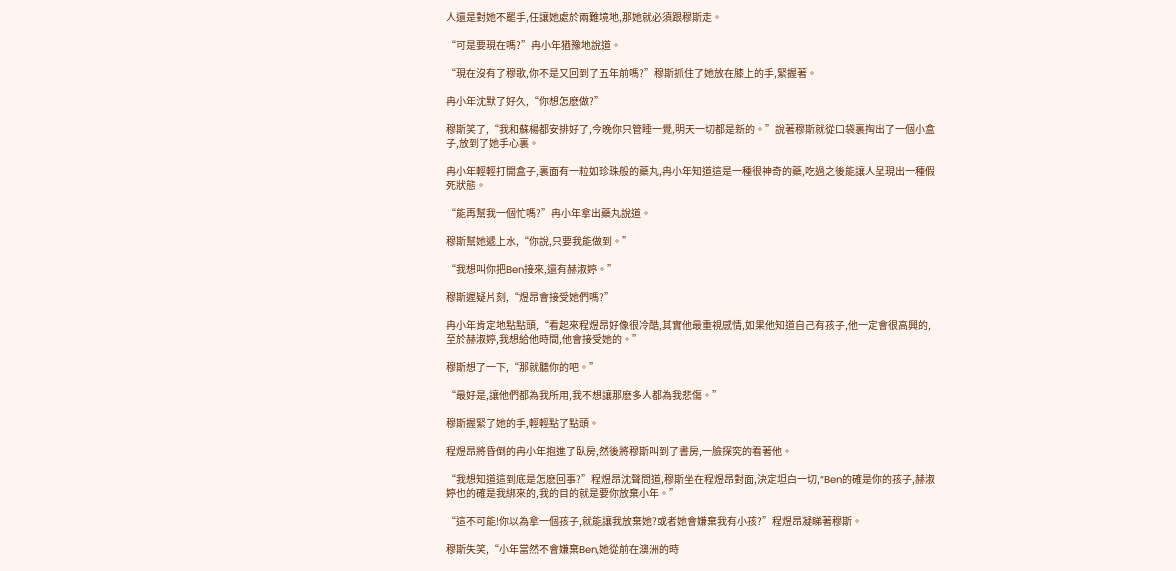人還是對她不罷手,任讓她處於兩難境地,那她就必須跟穆斯走。

“可是要現在嗎?”冉小年猶豫地說道。

“現在沒有了穆歌,你不是又回到了五年前嗎?”穆斯抓住了她放在膝上的手,緊握著。

冉小年沈默了好久,“你想怎麽做?”

穆斯笑了,“我和蘇楊都安排好了,今晚你只管睡一覺,明天一切都是新的。”說著穆斯就從口袋裏掏出了一個小盒子,放到了她手心裏。

冉小年輕輕打開盒子,裏面有一粒如珍珠般的藥丸,冉小年知道這是一種很神奇的藥,吃過之後能讓人呈現出一種假死狀態。

“能再幫我一個忙嗎?”冉小年拿出藥丸說道。

穆斯幫她遞上水,“你說,只要我能做到。”

“我想叫你把Ben接來,還有赫淑婷。”

穆斯遲疑片刻,“煜昂會接受她們嗎?”

冉小年肯定地點點頭,“看起來程煜昂好像很冷酷,其實他最重視感情,如果他知道自己有孩子,他一定會很高興的,至於赫淑婷,我想給他時間,他會接受她的。”

穆斯想了一下,“那就聽你的吧。”

“最好是,讓他們都為我所用,我不想讓那麽多人都為我悲傷。”

穆斯握緊了她的手,輕輕點了點頭。

程煜昂將昏倒的冉小年抱進了臥房,然後將穆斯叫到了書房,一臉探究的看著他。

“我想知道這到底是怎麽回事?”程煜昂沈聲問道,穆斯坐在程煜昂對面,決定坦白一切,“Ben的確是你的孩子,赫淑婷也的確是我綁來的,我的目的就是要你放棄小年。”

“這不可能!你以為拿一個孩子,就能讓我放棄她?或者她會嫌棄我有小孩?”程煜昂凝睇著穆斯。

穆斯失笑,“小年當然不會嫌棄Ben,她從前在澳洲的時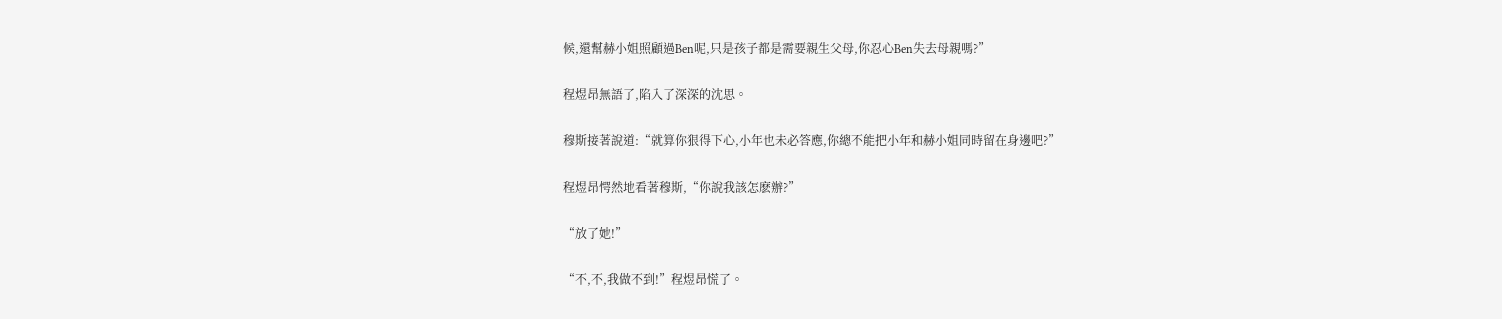候,還幫赫小姐照顧過Ben呢,只是孩子都是需要親生父母,你忍心Ben失去母親嗎?”

程煜昂無語了,陷入了深深的沈思。

穆斯接著說道:“就算你狠得下心,小年也未必答應,你總不能把小年和赫小姐同時留在身邊吧?”

程煜昂愕然地看著穆斯,“你說我該怎麽辦?”

“放了她!”

“不,不,我做不到!”程煜昂慌了。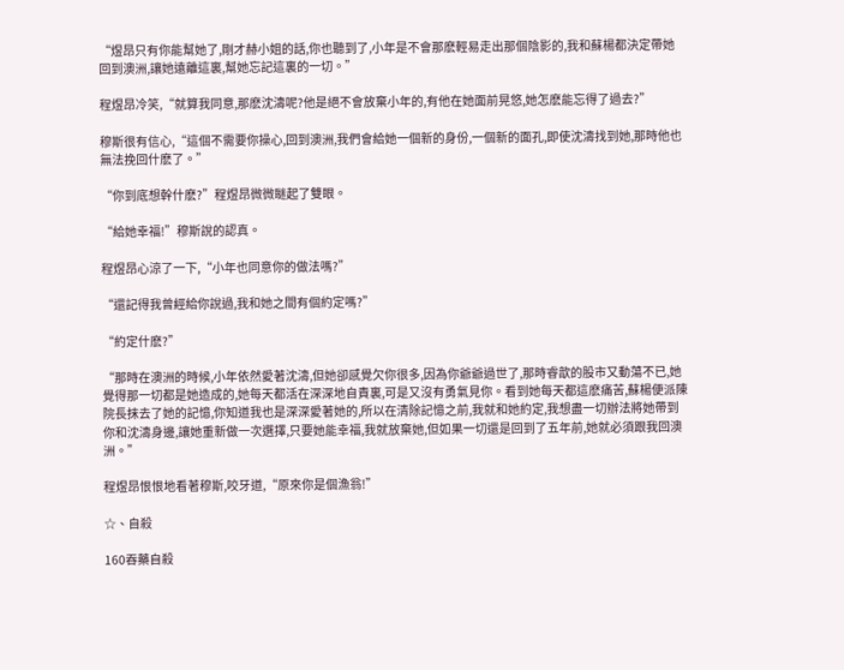“煜昂只有你能幫她了,剛才赫小姐的話,你也聽到了,小年是不會那麽輕易走出那個陰影的,我和蘇楊都決定帶她回到澳洲,讓她遠離這裏,幫她忘記這裏的一切。”

程煜昂冷笑,“就算我同意,那麽沈濤呢?他是絕不會放棄小年的,有他在她面前晃悠,她怎麽能忘得了過去?”

穆斯很有信心,“這個不需要你操心,回到澳洲,我們會給她一個新的身份,一個新的面孔,即使沈濤找到她,那時他也無法挽回什麽了。”

“你到底想幹什麽?”程煜昂微微瞇起了雙眼。

“給她幸福!”穆斯說的認真。

程煜昂心涼了一下,“小年也同意你的做法嗎?”

“還記得我曾經給你說過,我和她之間有個約定嗎?”

“約定什麽?”

“那時在澳洲的時候,小年依然愛著沈濤,但她卻感覺欠你很多,因為你爺爺過世了,那時睿歆的股市又動蕩不已,她覺得那一切都是她造成的,她每天都活在深深地自責裏,可是又沒有勇氣見你。看到她每天都這麽痛苦,蘇楊便派陳院長抹去了她的記憶,你知道我也是深深愛著她的,所以在清除記憶之前,我就和她約定,我想盡一切辦法將她帶到你和沈濤身邊,讓她重新做一次選擇,只要她能幸福,我就放棄她,但如果一切還是回到了五年前,她就必須跟我回澳洲。”

程煜昂恨恨地看著穆斯,咬牙道,“原來你是個漁翁!”

☆、自殺

160吞藥自殺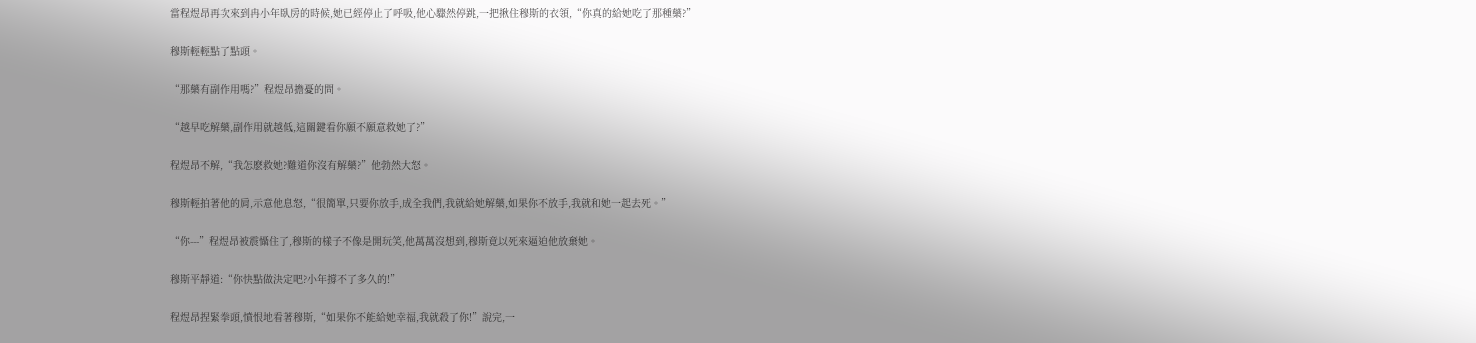當程煜昂再次來到冉小年臥房的時候,她已經停止了呼吸,他心驟然停跳,一把揪住穆斯的衣領,“你真的給她吃了那種藥?”

穆斯輕輕點了點頭。

“那藥有副作用嗎?”程煜昂擔憂的問。

“越早吃解藥,副作用就越低,這關鍵看你願不願意救她了?”

程煜昂不解,“我怎麽救她?難道你沒有解藥?”他勃然大怒。

穆斯輕拍著他的肩,示意他息怒,“很簡單,只要你放手,成全我們,我就給她解藥,如果你不放手,我就和她一起去死。”

“你---”程煜昂被震懾住了,穆斯的樣子不像是開玩笑,他萬萬沒想到,穆斯竟以死來逼迫他放棄她。

穆斯平靜道:“你快點做決定吧?小年撐不了多久的!”

程煜昂捏緊拳頭,憤恨地看著穆斯,“如果你不能給她幸福,我就殺了你!”說完,一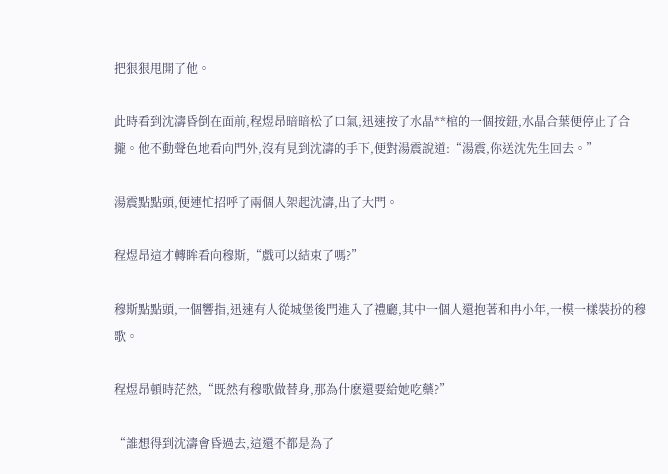把狠狠甩開了他。

此時看到沈濤昏倒在面前,程煜昂暗暗松了口氣,迅速按了水晶**棺的一個按鈕,水晶合葉便停止了合攏。他不動聲色地看向門外,沒有見到沈濤的手下,便對湯震說道:“湯震,你送沈先生回去。”

湯震點點頭,便連忙招呼了兩個人架起沈濤,出了大門。

程煜昂這才轉眸看向穆斯,“戲可以結束了嗎?”

穆斯點點頭,一個響指,迅速有人從城堡後門進入了禮廳,其中一個人還抱著和冉小年,一模一樣裝扮的穆歌。

程煜昂頓時茫然,“既然有穆歌做替身,那為什麽還要給她吃藥?”

“誰想得到沈濤會昏過去,這還不都是為了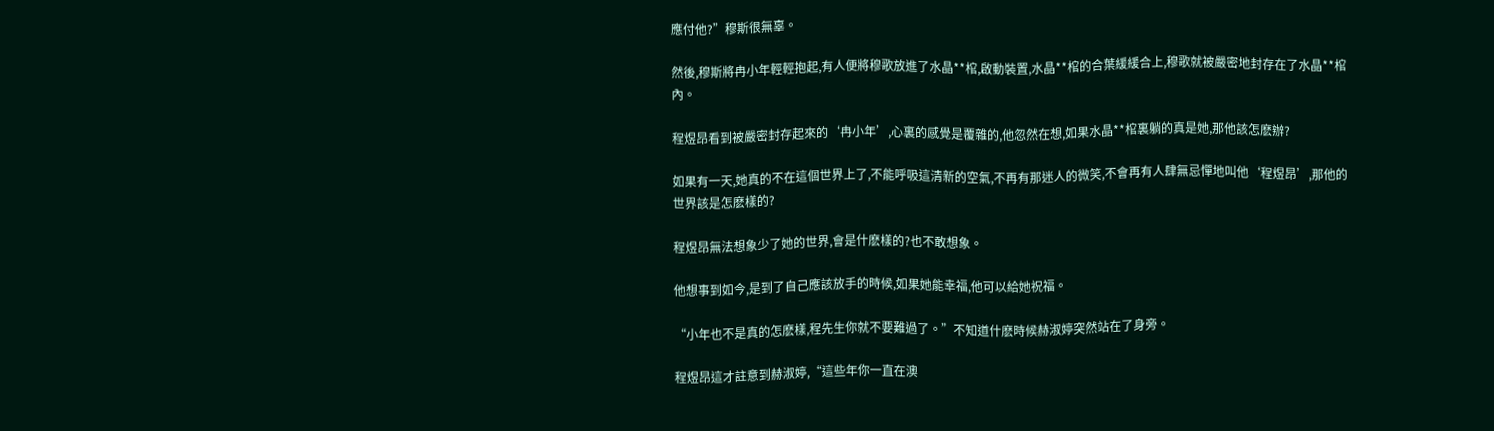應付他?”穆斯很無辜。

然後,穆斯將冉小年輕輕抱起,有人便將穆歌放進了水晶**棺,啟動裝置,水晶**棺的合葉緩緩合上,穆歌就被嚴密地封存在了水晶**棺內。

程煜昂看到被嚴密封存起來的‘冉小年’,心裏的感覺是覆雜的,他忽然在想,如果水晶**棺裏躺的真是她,那他該怎麽辦?

如果有一天,她真的不在這個世界上了,不能呼吸這清新的空氣,不再有那迷人的微笑,不會再有人肆無忌憚地叫他‘程煜昂’,那他的世界該是怎麽樣的?

程煜昂無法想象少了她的世界,會是什麽樣的?也不敢想象。

他想事到如今,是到了自己應該放手的時候,如果她能幸福,他可以給她祝福。

“小年也不是真的怎麽樣,程先生你就不要難過了。”不知道什麽時候赫淑婷突然站在了身旁。

程煜昂這才註意到赫淑婷,“這些年你一直在澳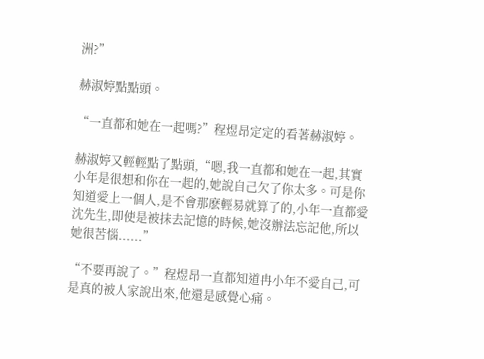洲?”

赫淑婷點點頭。

“一直都和她在一起嗎?”程煜昂定定的看著赫淑婷。

赫淑婷又輕輕點了點頭,“嗯,我一直都和她在一起,其實小年是很想和你在一起的,她說自己欠了你太多。可是你知道愛上一個人,是不會那麽輕易就算了的,小年一直都愛沈先生,即使是被抹去記憶的時候,她沒辦法忘記他,所以她很苦惱......”

“不要再說了。”程煜昂一直都知道冉小年不愛自己,可是真的被人家說出來,他還是感覺心痛。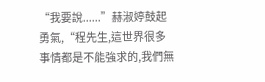“我要說......”赫淑婷鼓起勇氣,“程先生,這世界很多事情都是不能強求的,我們無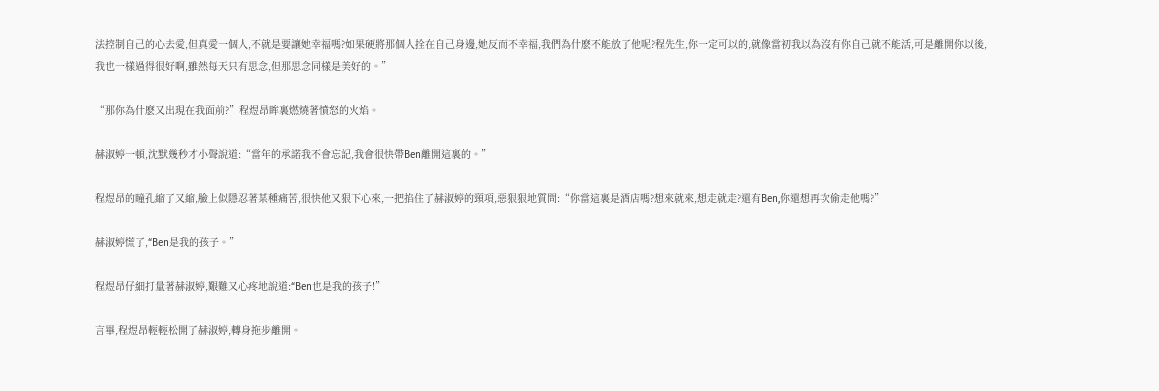法控制自己的心去愛,但真愛一個人,不就是要讓她幸福嗎?如果硬將那個人拴在自己身邊,她反而不幸福,我們為什麽不能放了他呢?程先生,你一定可以的,就像當初我以為沒有你自己就不能活,可是離開你以後,我也一樣過得很好啊,雖然每天只有思念,但那思念同樣是美好的。”

“那你為什麽又出現在我面前?”程煜昂眸裏燃燒著憤怒的火焰。

赫淑婷一頓,沈默幾秒才小聲說道:“當年的承諾我不會忘記,我會很快帶Ben離開這裏的。”

程煜昂的瞳孔縮了又縮,臉上似隱忍著某種痛苦,很快他又狠下心來,一把掐住了赫淑婷的頸項,惡狠狠地質問:“你當這裏是酒店嗎?想來就來,想走就走?還有Ben,你還想再次偷走他嗎?”

赫淑婷慌了,“Ben是我的孩子。”

程煜昂仔細打量著赫淑婷,艱難又心疼地說道:“Ben也是我的孩子!”

言畢,程煜昂輕輕松開了赫淑婷,轉身拖步離開。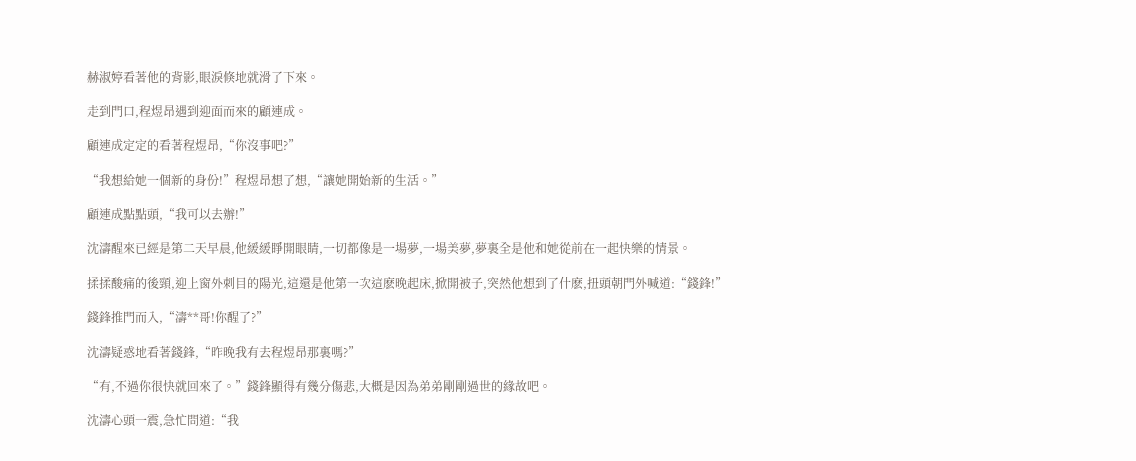赫淑婷看著他的背影,眼淚倏地就滑了下來。

走到門口,程煜昂遇到迎面而來的顧連成。

顧連成定定的看著程煜昂,“你沒事吧?”

“我想給她一個新的身份!”程煜昂想了想,“讓她開始新的生活。”

顧連成點點頭,“我可以去辦!”

沈濤醒來已經是第二天早晨,他緩緩睜開眼睛,一切都像是一場夢,一場美夢,夢裏全是他和她從前在一起快樂的情景。

揉揉酸痛的後頸,迎上窗外刺目的陽光,這還是他第一次這麽晚起床,掀開被子,突然他想到了什麽,扭頭朝門外喊道:“錢鋒!”

錢鋒推門而入,“濤**哥!你醒了?”

沈濤疑惑地看著錢鋒,“昨晚我有去程煜昂那裏嗎?”

“有,不過你很快就回來了。”錢鋒顯得有幾分傷悲,大概是因為弟弟剛剛過世的緣故吧。

沈濤心頭一震,急忙問道:“我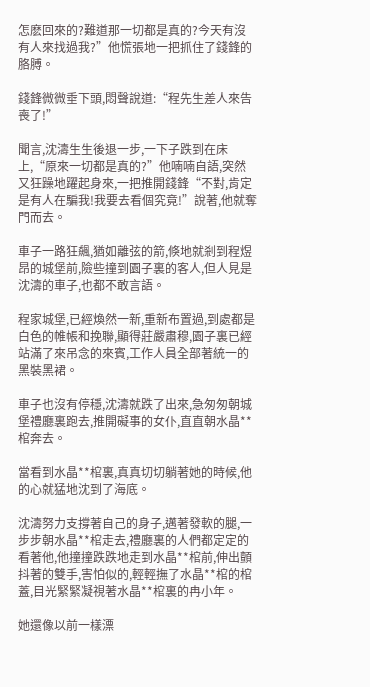怎麽回來的?難道那一切都是真的?今天有沒有人來找過我?”他慌張地一把抓住了錢鋒的胳膊。

錢鋒微微垂下頭,悶聲說道:“程先生差人來告喪了!”

聞言,沈濤生生後退一步,一下子跌到在床上,“原來一切都是真的?”他喃喃自語,突然又狂躁地躍起身來,一把推開錢鋒“不對,肯定是有人在騙我!我要去看個究竟!”說著,他就奪門而去。

車子一路狂飆,猶如離弦的箭,倏地就剎到程煜昂的城堡前,險些撞到園子裏的客人,但人見是沈濤的車子,也都不敢言語。

程家城堡,已經煥然一新,重新布置過,到處都是白色的帷帳和挽聯,顯得莊嚴肅穆,園子裏已經站滿了來吊念的來賓,工作人員全部著統一的黑裝黑裙。

車子也沒有停穩,沈濤就跌了出來,急匆匆朝城堡禮廳裏跑去,推開礙事的女仆,直直朝水晶**棺奔去。

當看到水晶**棺裏,真真切切躺著她的時候,他的心就猛地沈到了海底。

沈濤努力支撐著自己的身子,邁著發軟的腿,一步步朝水晶**棺走去,禮廳裏的人們都定定的看著他,他撞撞跌跌地走到水晶**棺前,伸出顫抖著的雙手,害怕似的,輕輕撫了水晶**棺的棺蓋,目光緊緊凝視著水晶**棺裏的冉小年。

她還像以前一樣漂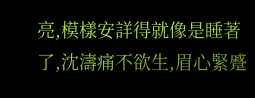亮,模樣安詳得就像是睡著了,沈濤痛不欲生,眉心緊蹙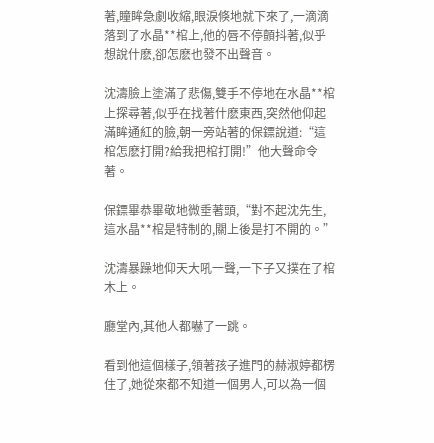著,瞳眸急劇收縮,眼淚倏地就下來了,一滴滴落到了水晶**棺上,他的唇不停顫抖著,似乎想說什麽,卻怎麽也發不出聲音。

沈濤臉上塗滿了悲傷,雙手不停地在水晶**棺上探尋著,似乎在找著什麽東西,突然他仰起滿眸通紅的臉,朝一旁站著的保鏢說道:“這棺怎麽打開?給我把棺打開!”他大聲命令著。

保鏢畢恭畢敬地微垂著頭,“對不起沈先生,這水晶**棺是特制的,關上後是打不開的。”

沈濤暴躁地仰天大吼一聲,一下子又撲在了棺木上。

廳堂內,其他人都嚇了一跳。

看到他這個樣子,領著孩子進門的赫淑婷都楞住了,她從來都不知道一個男人,可以為一個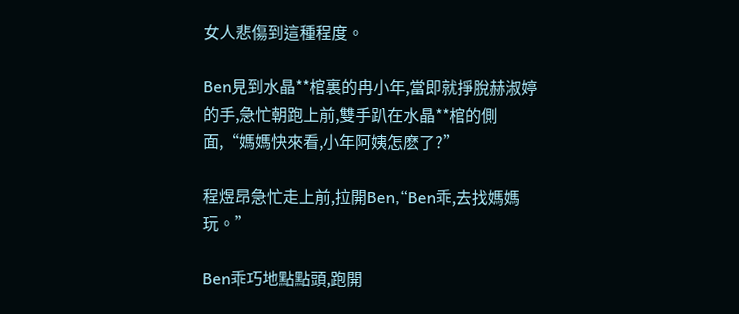女人悲傷到這種程度。

Ben見到水晶**棺裏的冉小年,當即就掙脫赫淑婷的手,急忙朝跑上前,雙手趴在水晶**棺的側面,“媽媽快來看,小年阿姨怎麽了?”

程煜昂急忙走上前,拉開Ben,“Ben乖,去找媽媽玩。”

Ben乖巧地點點頭,跑開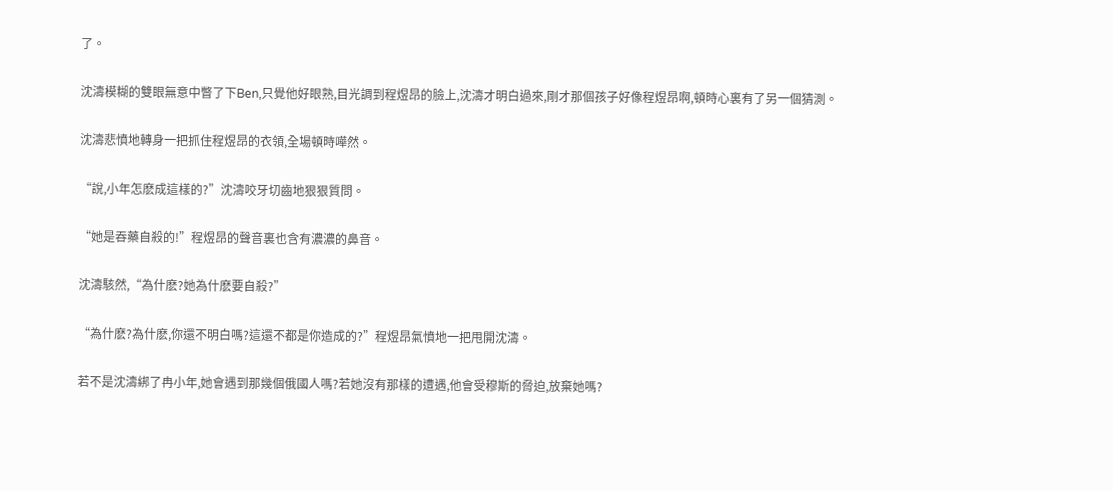了。

沈濤模糊的雙眼無意中瞥了下Ben,只覺他好眼熟,目光調到程煜昂的臉上,沈濤才明白過來,剛才那個孩子好像程煜昂啊,頓時心裏有了另一個猜測。

沈濤悲憤地轉身一把抓住程煜昂的衣領,全場頓時嘩然。

“說,小年怎麽成這樣的?”沈濤咬牙切齒地狠狠質問。

“她是吞藥自殺的!”程煜昂的聲音裏也含有濃濃的鼻音。

沈濤駭然,“為什麽?她為什麽要自殺?”

“為什麽?為什麽,你還不明白嗎?這還不都是你造成的?”程煜昂氣憤地一把甩開沈濤。

若不是沈濤綁了冉小年,她會遇到那幾個俄國人嗎?若她沒有那樣的遭遇,他會受穆斯的脅迫,放棄她嗎?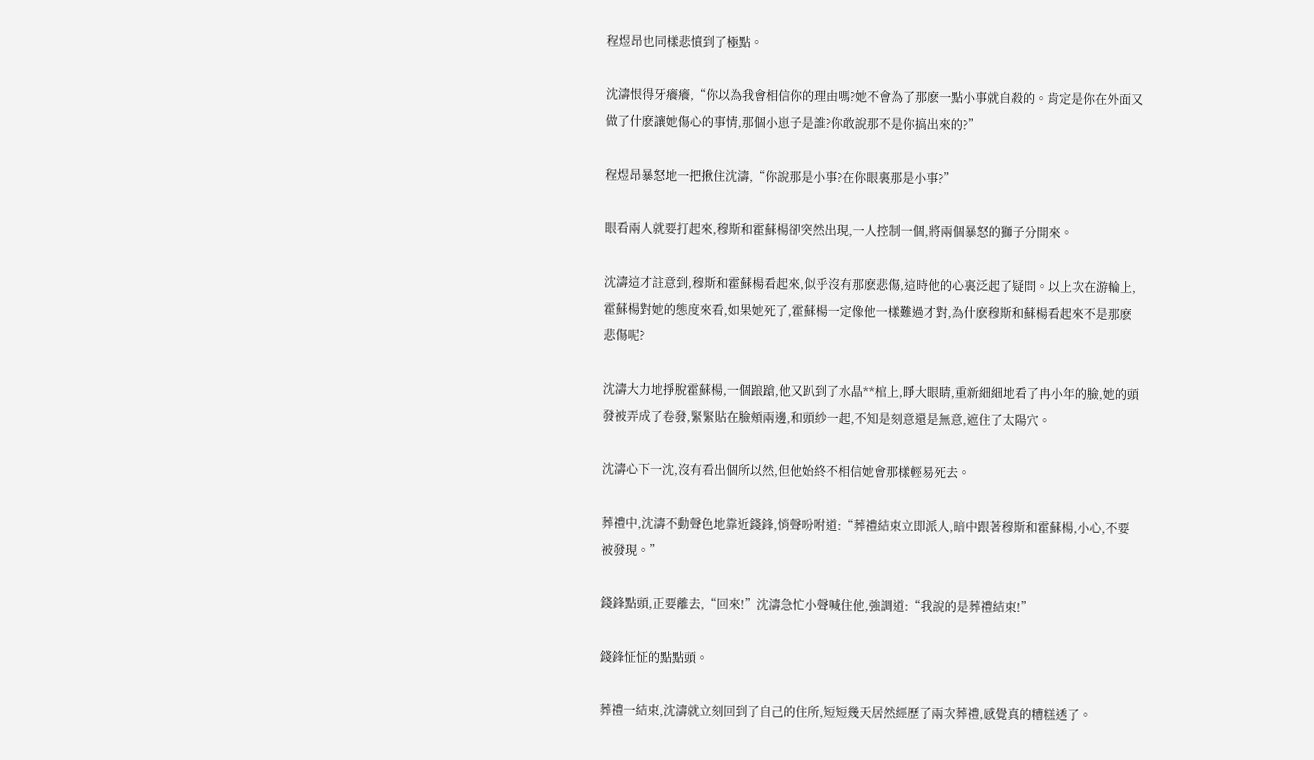程煜昂也同樣悲憤到了極點。

沈濤恨得牙癢癢,“你以為我會相信你的理由嗎?她不會為了那麽一點小事就自殺的。肯定是你在外面又做了什麽讓她傷心的事情,那個小崽子是誰?你敢說那不是你搞出來的?”

程煜昂暴怒地一把揪住沈濤,“你說那是小事?在你眼裏那是小事?”

眼看兩人就要打起來,穆斯和霍蘇楊卻突然出現,一人控制一個,將兩個暴怒的獅子分開來。

沈濤這才註意到,穆斯和霍蘇楊看起來,似乎沒有那麽悲傷,這時他的心裏泛起了疑問。以上次在游輪上,霍蘇楊對她的態度來看,如果她死了,霍蘇楊一定像他一樣難過才對,為什麽穆斯和蘇楊看起來不是那麽悲傷呢?

沈濤大力地掙脫霍蘇楊,一個踉蹌,他又趴到了水晶**棺上,睜大眼睛,重新細細地看了冉小年的臉,她的頭發被弄成了卷發,緊緊貼在臉頰兩邊,和頭紗一起,不知是刻意還是無意,遮住了太陽穴。

沈濤心下一沈,沒有看出個所以然,但他始終不相信她會那樣輕易死去。

葬禮中,沈濤不動聲色地靠近錢鋒,悄聲吩咐道:“葬禮結束立即派人,暗中跟著穆斯和霍蘇楊,小心,不要被發現。”

錢鋒點頭,正要離去,“回來!”沈濤急忙小聲喊住他,強調道:“我說的是葬禮結束!”

錢鋒怔怔的點點頭。

葬禮一結束,沈濤就立刻回到了自己的住所,短短幾天居然經歷了兩次葬禮,感覺真的糟糕透了。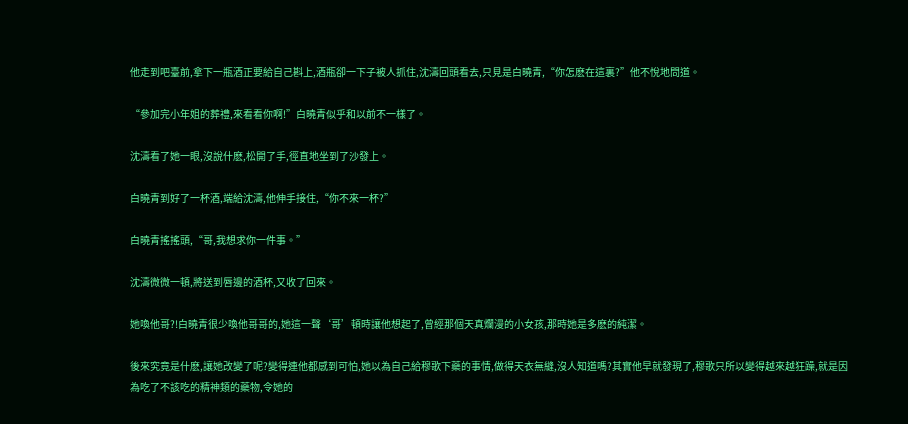他走到吧臺前,拿下一瓶酒正要給自己斟上,酒瓶卻一下子被人抓住,沈濤回頭看去,只見是白曉青,“你怎麽在這裏?”他不悅地問道。

“參加完小年姐的葬禮,來看看你啊!”白曉青似乎和以前不一樣了。

沈濤看了她一眼,沒說什麽,松開了手,徑直地坐到了沙發上。

白曉青到好了一杯酒,端給沈濤,他伸手接住,“你不來一杯?”

白曉青搖搖頭,“哥,我想求你一件事。”

沈濤微微一頓,將送到唇邊的酒杯,又收了回來。

她喚他哥?!白曉青很少喚他哥哥的,她這一聲‘哥’頓時讓他想起了,曾經那個天真爛漫的小女孩,那時她是多麽的純潔。

後來究竟是什麽,讓她改變了呢?變得連他都感到可怕,她以為自己給穆歌下藥的事情,做得天衣無縫,沒人知道嗎?其實他早就發現了,穆歌只所以變得越來越狂躁,就是因為吃了不該吃的精神類的藥物,令她的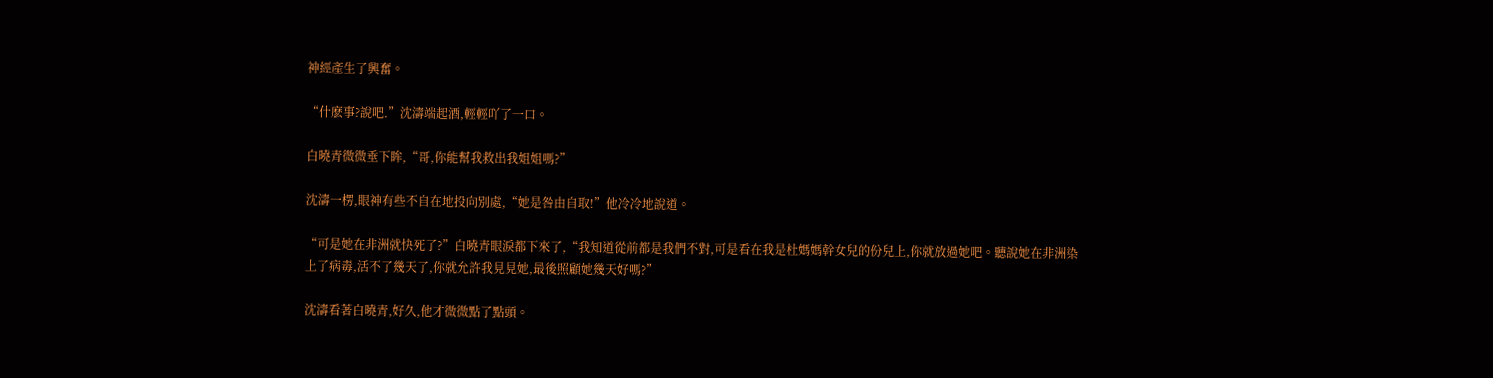神經產生了興奮。

“什麽事?說吧.”沈濤端起酒,輕輕吖了一口。

白曉青微微垂下眸,“哥,你能幫我救出我姐姐嗎?”

沈濤一楞,眼神有些不自在地投向別處,“她是咎由自取!”他冷冷地說道。

“可是她在非洲就快死了?”白曉青眼淚都下來了,“我知道從前都是我們不對,可是看在我是杜媽媽幹女兒的份兒上,你就放過她吧。聽說她在非洲染上了病毒,活不了幾天了,你就允許我見見她,最後照顧她幾天好嗎?”

沈濤看著白曉青,好久,他才微微點了點頭。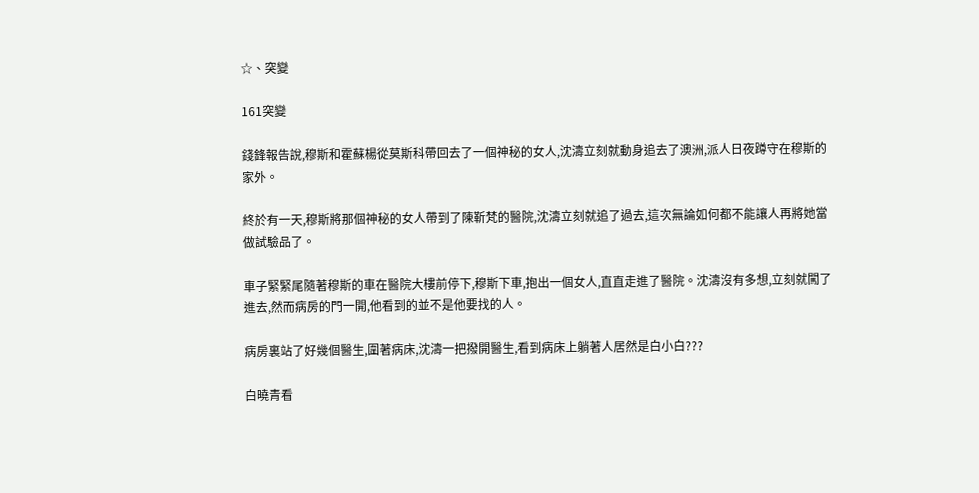☆、突變

161突變

錢鋒報告說,穆斯和霍蘇楊從莫斯科帶回去了一個神秘的女人,沈濤立刻就動身追去了澳洲,派人日夜蹲守在穆斯的家外。

終於有一天,穆斯將那個神秘的女人帶到了陳靳梵的醫院,沈濤立刻就追了過去,這次無論如何都不能讓人再將她當做試驗品了。

車子緊緊尾隨著穆斯的車在醫院大樓前停下,穆斯下車,抱出一個女人,直直走進了醫院。沈濤沒有多想,立刻就闖了進去,然而病房的門一開,他看到的並不是他要找的人。

病房裏站了好幾個醫生,圍著病床,沈濤一把撥開醫生,看到病床上躺著人居然是白小白???

白曉青看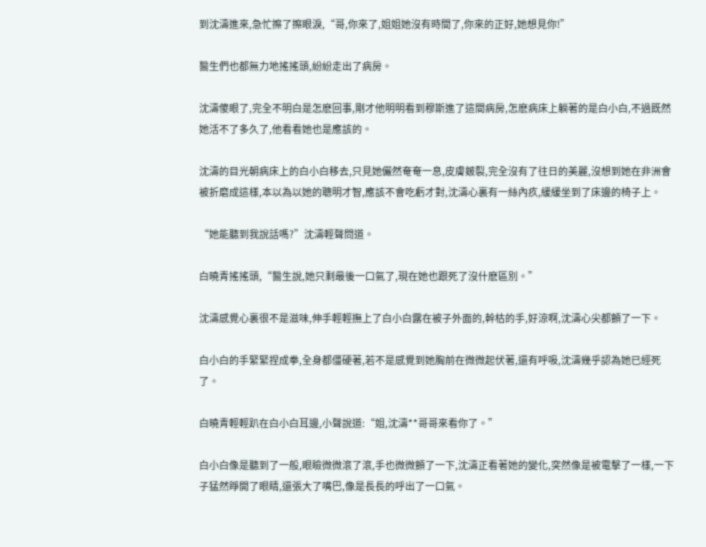到沈濤進來,急忙擦了擦眼淚,“哥,你來了,姐姐她沒有時間了,你來的正好,她想見你!”

醫生們也都無力地搖搖頭,紛紛走出了病房。

沈濤傻眼了,完全不明白是怎麽回事,剛才他明明看到穆斯進了這間病房,怎麽病床上躺著的是白小白,不過既然她活不了多久了,他看看她也是應該的。

沈濤的目光朝病床上的白小白移去,只見她儼然奄奄一息,皮膚皴裂,完全沒有了往日的美麗,沒想到她在非洲會被折磨成這樣,本以為以她的聰明才智,應該不會吃虧才對,沈濤心裏有一絲內疚,緩緩坐到了床邊的椅子上。

“她能聽到我說話嗎?”沈濤輕聲問道。

白曉青搖搖頭,“醫生說,她只剩最後一口氣了,現在她也跟死了沒什麽區別。”

沈濤感覺心裏很不是滋味,伸手輕輕撫上了白小白露在被子外面的,幹枯的手,好涼啊,沈濤心尖都顫了一下。

白小白的手緊緊捏成拳,全身都僵硬著,若不是感覺到她胸前在微微起伏著,還有呼吸,沈濤幾乎認為她已經死了。

白曉青輕輕趴在白小白耳邊,小聲說道:“姐,沈濤**哥哥來看你了。”

白小白像是聽到了一般,眼瞼微微滾了滾,手也微微顫了一下,沈濤正看著她的變化,突然像是被電擊了一樣,一下子猛然睜開了眼睛,還張大了嘴巴,像是長長的呼出了一口氣。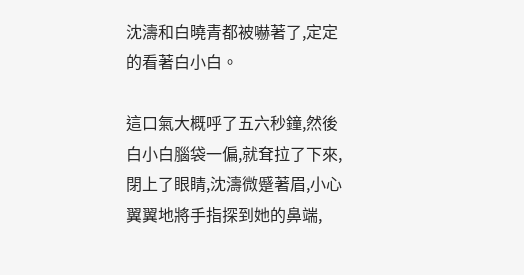沈濤和白曉青都被嚇著了,定定的看著白小白。

這口氣大概呼了五六秒鐘,然後白小白腦袋一偏,就耷拉了下來,閉上了眼睛,沈濤微蹙著眉,小心翼翼地將手指探到她的鼻端,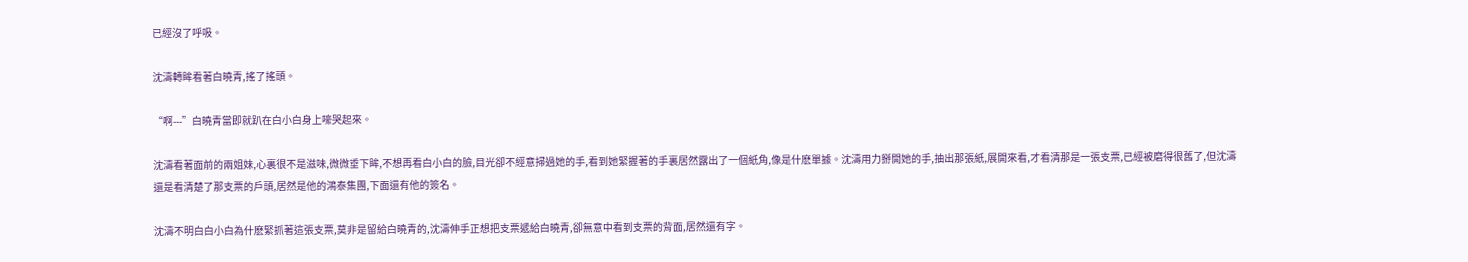已經沒了呼吸。

沈濤轉眸看著白曉青,搖了搖頭。

“啊---”白曉青當即就趴在白小白身上嚎哭起來。

沈濤看著面前的兩姐妹,心裏很不是滋味,微微垂下眸,不想再看白小白的臉,目光卻不經意掃過她的手,看到她緊握著的手裏居然露出了一個紙角,像是什麽單據。沈濤用力掰開她的手,抽出那張紙,展開來看,才看清那是一張支票,已經被磨得很舊了,但沈濤還是看清楚了那支票的戶頭,居然是他的鴻泰集團,下面還有他的簽名。

沈濤不明白白小白為什麽緊抓著這張支票,莫非是留給白曉青的,沈濤伸手正想把支票遞給白曉青,卻無意中看到支票的背面,居然還有字。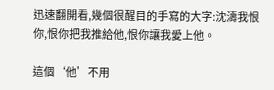迅速翻開看,幾個很醒目的手寫的大字:沈濤我恨你,恨你把我推給他,恨你讓我愛上他。

這個‘他’不用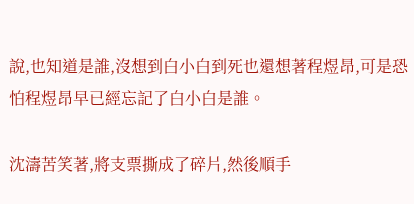說,也知道是誰,沒想到白小白到死也還想著程煜昂,可是恐怕程煜昂早已經忘記了白小白是誰。

沈濤苦笑著,將支票撕成了碎片,然後順手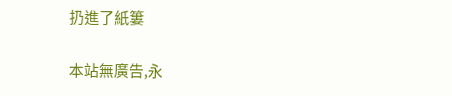扔進了紙簍

本站無廣告,永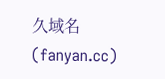久域名(fanyan.cc)